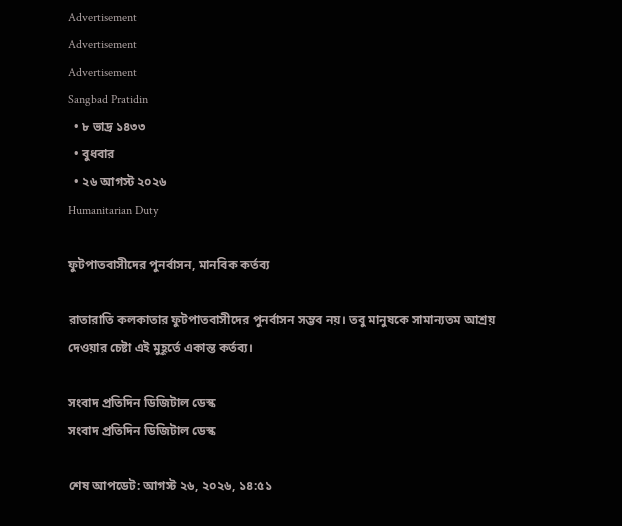Advertisement
Advertisement
Advertisement
Sangbad Pratidin
  • ৮ ভাদ্র ১৪৩৩
  • বুধবার
  • ২৬ আগস্ট ২০২৬
Humanitarian Duty

ফুটপাতবাসীদের পুনর্বাসন, মানবিক কর্তব্য

রাতারাতি কলকাতার ফুটপাতবাসীদের পুনর্বাসন সম্ভব নয়। তবু মানুষকে সামান্যতম আশ্রয় দেওয়ার চেষ্টা এই মুহূর্তে একান্ত কর্তব্য।

সংবাদ প্রতিদিন ডিজিটাল ডেস্ক
সংবাদ প্রতিদিন ডিজিটাল ডেস্ক

শেষ আপডেট: আগস্ট ২৬, ২০২৬, ১৪:৫১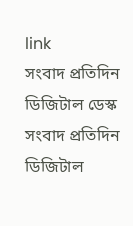link
সংবাদ প্রতিদিন ডিজিটাল ডেস্ক
সংবাদ প্রতিদিন ডিজিটাল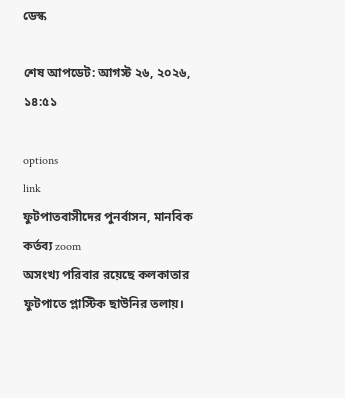ডেস্ক

শেষ আপডেট: আগস্ট ২৬, ২০২৬, ১৪:৫১

options
link
ফুটপাতবাসীদের পুনর্বাসন, মানবিক কর্তব্য zoom
অসংখ্য পরিবার রয়েছে কলকাতার ফুটপাতে প্লাস্টিক ছাউনির তলায়।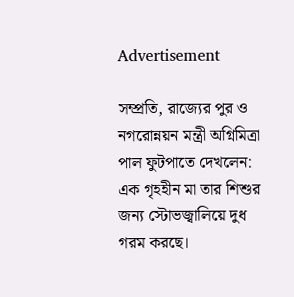Advertisement

সম্প্রতি, রাজ্যের পুর ও নগরোন্নয়ন মন্ত্রী অগ্নিমিত্রা পাল ফুটপাতে দেখলেন: এক গৃহহীন মা তার শিশুর জন্য স্টোভজ্বালিয়ে দুধ গরম করছে।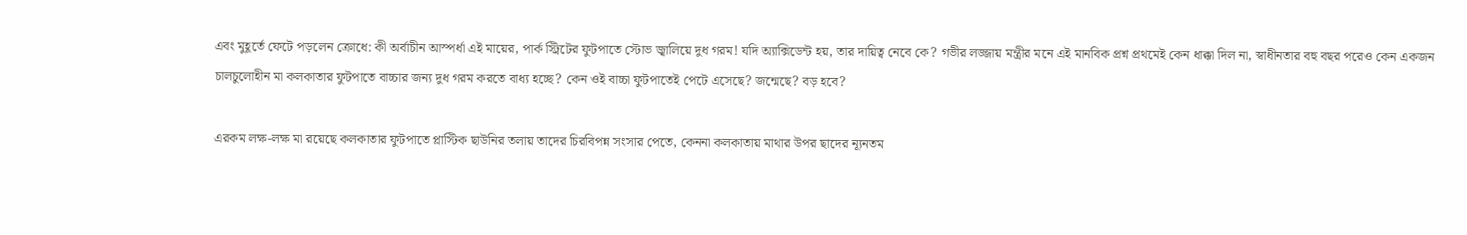এবং মুহূর্তে ফেটে পড়লেন ক্রোধে: কী অর্বাচীন আস্পর্ধা এই মায়ের, পার্ক স্ট্রিটের ফুটপাতে স্টোভ জ্বালিয়ে দুধ গরম! যদি অ্যাক্সিডেন্ট হয়, তার দায়িত্ব নেবে কে? গভীর লজ্জায় মন্ত্রীর মনে এই মানবিক প্রশ্ন প্রথমেই কেন ধাক্কা দিল না, স্বাধীনতার বহু বছর পরেও কেন একজন চালচুলোহীন মা কলকাতার ফুটপাতে বাচ্চার জন্য দুধ গরম করতে বাধ্য হচ্ছে? কেন ওই বাচ্চা ফুটপাতেই পেটে এসেছে? জন্মেছে? বড় হবে?

এরকম লক্ষ-লক্ষ মা রয়েছে কলকাতার ফুটপাতে প্লাস্টিক ছাউনির তলায় তাদের চিরবিপন্ন সংসার পেতে, কেননা কলকাতায় মাথার উপর ছাদের ন্যূনতম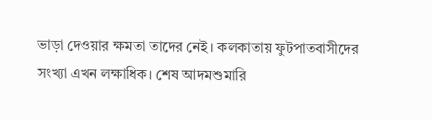ভাড়া দেওয়ার ক্ষমতা তাদের নেই। কলকাতায় ফুটপাতবাসীদের সংখ্যা এখন লক্ষাধিক। শেষ আদমশুমারি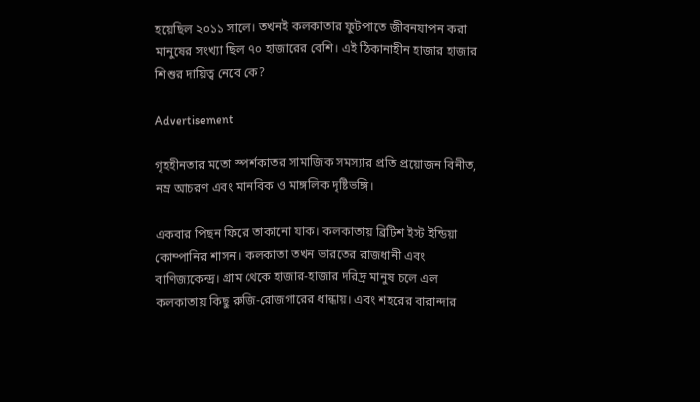হয়েছিল ২০১১ সালে। তখনই কলকাতার ফুটপাতে জীবনযাপন করা মানুষের সংখ্যা ছিল ৭০ হাজারের বেশি। এই ঠিকানাহীন হাজার হাজার শিশুর দায়িত্ব নেবে কে?

Advertisement

গৃহহীনতার মতো স্পর্শকাতর সামাজিক সমস্যার প্রতি প্রয়োজন বিনীত, নম্র আচরণ এবং মানবিক ও মাঙ্গলিক দৃষ্টিভঙ্গি।

একবার পিছন ফিরে তাকানো যাক। কলকাতায় ব্রিটিশ ইস্ট ইন্ডিয়া কোম্পানির শাসন। কলকাতা তখন ভারতের রাজধানী এবং বাণিজ্যকেন্দ্র। গ্রাম থেকে হাজার-হাজার দরিদ্র মানুষ চলে এল কলকাতায় কিছু রুজি-রোজগারের ধান্ধায়। এবং শহরের বারান্দার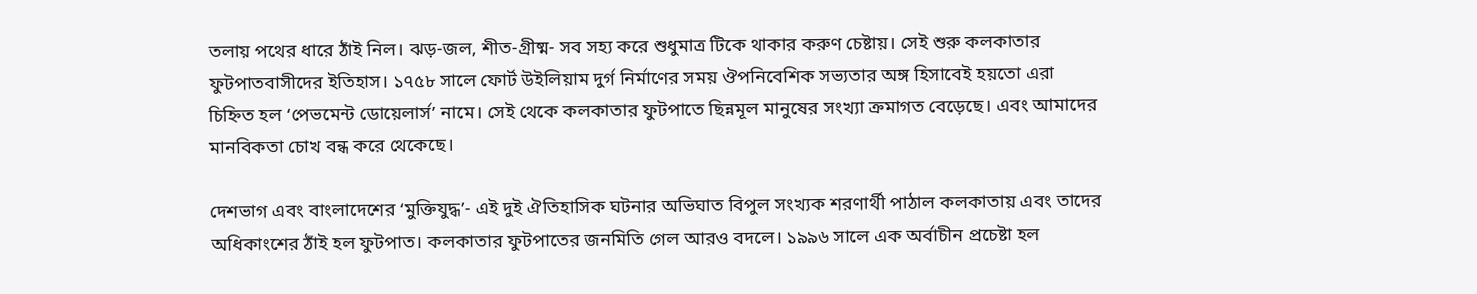তলায় পথের ধারে ঠাঁই নিল। ঝড়-জল, শীত-গ্রীষ্ম- সব সহ্য করে শুধুমাত্র টিকে থাকার করুণ চেষ্টায়। সেই শুরু কলকাতার ফুটপাতবাসীদের ইতিহাস। ১৭৫৮ সালে ফোর্ট উইলিয়াম দুর্গ নির্মাণের সময় ঔপনিবেশিক সভ্যতার অঙ্গ হিসাবেই হয়তো এরা চিহ্নিত হল ‘পেভমেন্ট ডোয়েলার্স’ নামে। সেই থেকে কলকাতার ফুটপাতে ছিন্নমূল মানুষের সংখ্যা ক্রমাগত বেড়েছে। এবং আমাদের মানবিকতা চোখ বন্ধ করে থেকেছে।

দেশভাগ এবং বাংলাদেশের ‘মুক্তিযুদ্ধ’- এই দুই ঐতিহাসিক ঘটনার অভিঘাত বিপুল সংখ্যক শরণার্থী পাঠাল কলকাতায় এবং তাদের অধিকাংশের ঠাঁই হল ফুটপাত। কলকাতার ফুটপাতের জনমিতি গেল আরও বদলে। ১৯৯৬ সালে এক অর্বাচীন প্রচেষ্টা হল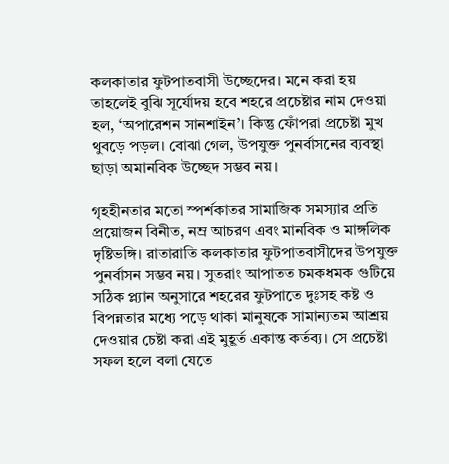কলকাতার ফুটপাতবাসী উচ্ছেদের। মনে করা হয় তাহলেই বুঝি সূর্যোদয় হবে শহরে প্রচেষ্টার নাম দেওয়া হল, ‘অপারেশন সানশাইন’। কিন্তু ফোঁপরা প্রচেষ্টা মুখ থুবড়ে পড়ল। বোঝা গেল, উপযুক্ত পুনর্বাসনের ব্যবস্থা ছাড়া অমানবিক উচ্ছেদ সম্ভব নয়।

গৃহহীনতার মতো স্পর্শকাতর সামাজিক সমস্যার প্রতি প্রয়োজন বিনীত, নম্র আচরণ এবং মানবিক ও মাঙ্গলিক দৃষ্টিভঙ্গি। রাতারাতি কলকাতার ফুটপাতবাসীদের উপযুক্ত পুনর্বাসন সম্ভব নয়। সুতরাং আপাতত চমকধমক গুটিয়ে সঠিক প্ল্যান অনুসারে শহরের ফুটপাতে দুঃসহ কষ্ট ও বিপন্নতার মধ্যে পড়ে থাকা মানুষকে সামান্যতম আশ্রয় দেওয়ার চেষ্টা করা এই মুহূর্ত একান্ত কর্তব্য। সে প্রচেষ্টা সফল হলে বলা যেতে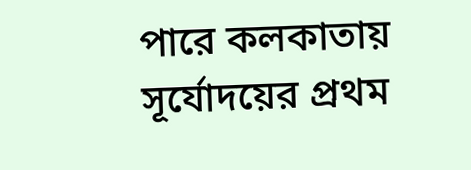পারে কলকাতায় সূর্যোদয়ের প্রথম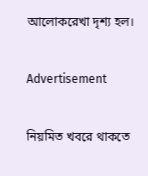আলোকরেখা দৃশ্য হল।

Advertisement

নিয়মিত খবরে থাকতে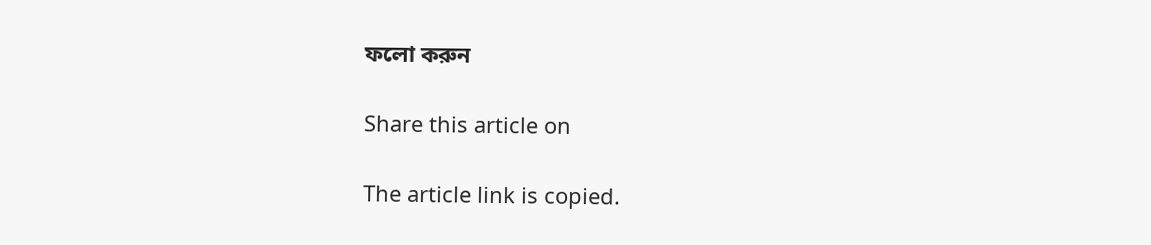ফলো করুন

Share this article on

The article link is copied.